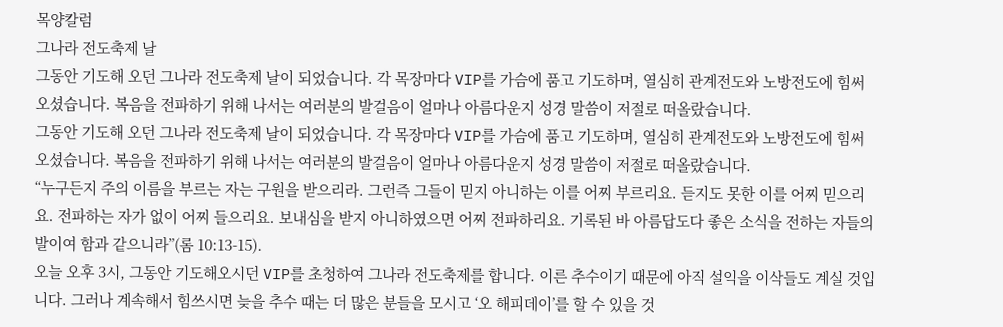목양칼럼
그나라 전도축제 날
그동안 기도해 오던 그나라 전도축제 날이 되었습니다. 각 목장마다 VIP를 가슴에 품고 기도하며, 열심히 관계전도와 노방전도에 힘써 오셨습니다. 복음을 전파하기 위해 나서는 여러분의 발걸음이 얼마나 아름다운지 성경 말씀이 저절로 떠올랐습니다.
그동안 기도해 오던 그나라 전도축제 날이 되었습니다. 각 목장마다 VIP를 가슴에 품고 기도하며, 열심히 관계전도와 노방전도에 힘써 오셨습니다. 복음을 전파하기 위해 나서는 여러분의 발걸음이 얼마나 아름다운지 성경 말씀이 저절로 떠올랐습니다.
“누구든지 주의 이름을 부르는 자는 구원을 받으리라. 그런즉 그들이 믿지 아니하는 이를 어찌 부르리요. 듣지도 못한 이를 어찌 믿으리요. 전파하는 자가 없이 어찌 들으리요. 보내심을 받지 아니하였으면 어찌 전파하리요. 기록된 바 아름답도다 좋은 소식을 전하는 자들의 발이여 함과 같으니라”(롬 10:13-15).
오늘 오후 3시, 그동안 기도해오시던 VIP를 초청하여 그나라 전도축제를 합니다. 이른 추수이기 때문에 아직 설익을 이삭들도 계실 것입니다. 그러나 계속해서 힘쓰시면 늦을 추수 때는 더 많은 분들을 모시고 ‘오 해피데이’를 할 수 있을 것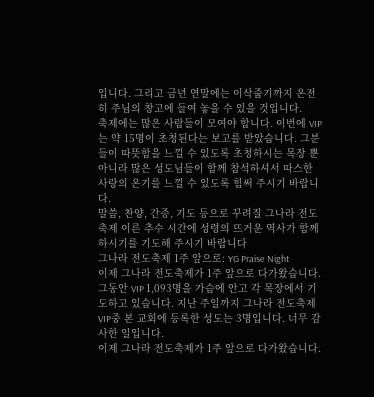입니다. 그리고 금년 연말에는 이삭줍기까지 온전히 주님의 창고에 들여 놓을 수 있을 것입니다.
축제에는 많은 사람들이 모여야 합니다. 이번에 VIP는 약 15명이 초청된다는 보고를 받았습니다. 그분들이 따뜻함을 느낄 수 있도록 초청하시는 목장 뿐 아니라 많은 성도님들이 함께 참석하셔서 따스한 사랑의 온기를 느낄 수 있도록 힘써 주시기 바랍니다.
말씀, 찬양, 간증, 기도 등으로 꾸려질 그나라 전도축제 이른 추수 시간에 성령의 뜨거운 역사가 함께 하시기를 기도해 주시기 바랍니다
그나라 전도축제 1주 앞으로: YG Praise Night
이제 그나라 전도축제가 1주 앞으로 다가왔습니다. 그동안 VIP 1,093명을 가슴에 안고 각 목장에서 기도하고 있습니다. 지난 주일까지 그나라 전도축제 VIP중 본 교회에 등록한 성도는 3명입니다. 너무 감사한 일입니다.
이제 그나라 전도축제가 1주 앞으로 다가왔습니다.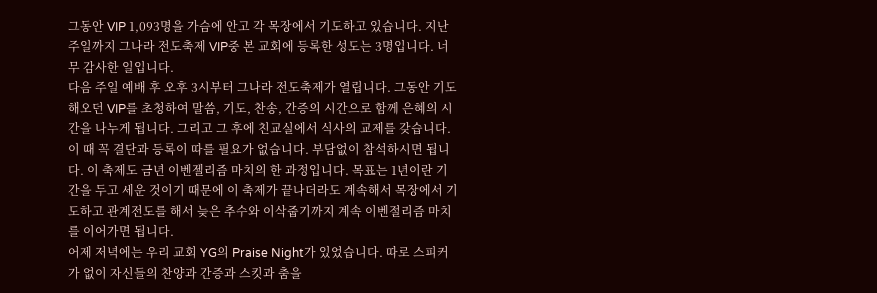그동안 VIP 1,093명을 가슴에 안고 각 목장에서 기도하고 있습니다. 지난 주일까지 그나라 전도축제 VIP중 본 교회에 등록한 성도는 3명입니다. 너무 감사한 일입니다.
다음 주일 예배 후 오후 3시부터 그나라 전도축제가 열립니다. 그동안 기도해오던 VIP를 초청하여 말씀, 기도, 찬송, 간증의 시간으로 함께 은혜의 시간을 나누게 됩니다. 그리고 그 후에 친교실에서 식사의 교제를 갖습니다. 이 때 꼭 결단과 등록이 따를 필요가 없습니다. 부담없이 참석하시면 됩니다. 이 축제도 금년 이벤젤리즘 마치의 한 과정입니다. 목표는 1년이란 기간을 두고 세운 것이기 때문에 이 축제가 끝나더라도 계속해서 목장에서 기도하고 관계전도를 해서 늦은 추수와 이삭줍기까지 계속 이벤절리즘 마치를 이어가면 됩니다.
어제 저녁에는 우리 교회 YG의 Praise Night가 있었습니다. 따로 스피커가 없이 자신들의 찬양과 간증과 스킷과 춤을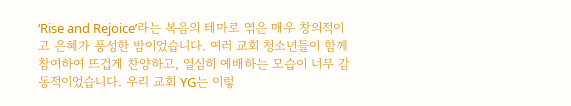‘Rise and Rejoice’라는 복음의 테마로 엮은 매우 창의적이고 은혜가 풍성한 밤이었습니다. 여러 교회 청소년들이 함께 참여하여 뜨겁게 찬양하고, 열심히 예배하는 모습이 너무 감동적이었습니다. 우리 교회 YG는 이렇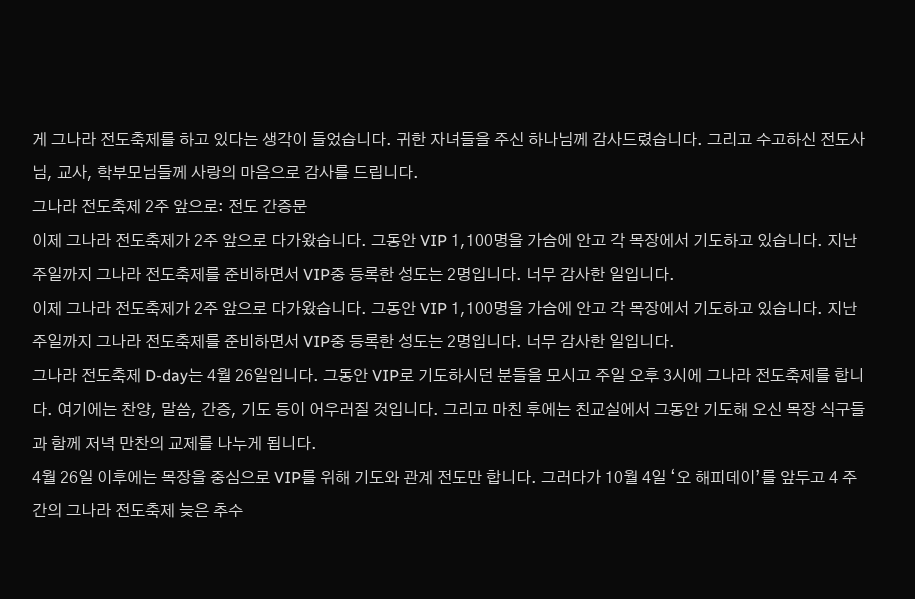게 그나라 전도축제를 하고 있다는 생각이 들었습니다. 귀한 자녀들을 주신 하나님께 감사드렸습니다. 그리고 수고하신 전도사님, 교사, 학부모님들께 사랑의 마음으로 감사를 드립니다.
그나라 전도축제 2주 앞으로: 전도 간증문
이제 그나라 전도축제가 2주 앞으로 다가왔습니다. 그동안 VIP 1,100명을 가슴에 안고 각 목장에서 기도하고 있습니다. 지난 주일까지 그나라 전도축제를 준비하면서 VIP중 등록한 성도는 2명입니다. 너무 감사한 일입니다.
이제 그나라 전도축제가 2주 앞으로 다가왔습니다. 그동안 VIP 1,100명을 가슴에 안고 각 목장에서 기도하고 있습니다. 지난 주일까지 그나라 전도축제를 준비하면서 VIP중 등록한 성도는 2명입니다. 너무 감사한 일입니다.
그나라 전도축제 D-day는 4월 26일입니다. 그동안 VIP로 기도하시던 분들을 모시고 주일 오후 3시에 그나라 전도축제를 합니다. 여기에는 찬양, 말씀, 간증, 기도 등이 어우러질 것입니다. 그리고 마친 후에는 친교실에서 그동안 기도해 오신 목장 식구들과 함께 저녁 만찬의 교제를 나누게 됩니다.
4월 26일 이후에는 목장을 중심으로 VIP를 위해 기도와 관계 전도만 합니다. 그러다가 10월 4일 ‘오 해피데이’를 앞두고 4 주간의 그나라 전도축제 늦은 추수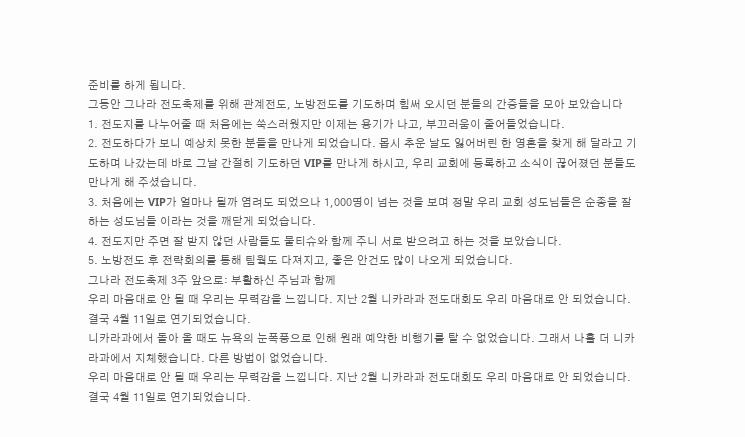준비를 하게 됩니다.
그동안 그나라 전도축제를 위해 관계전도, 노방전도를 기도하며 힘써 오시던 분들의 간증들을 모아 보았습니다
1. 전도지를 나누어줄 때 처음에는 쑥스러웠지만 이제는 용기가 나고, 부끄러움이 줄어들었습니다.
2. 전도하다가 보니 예상치 못한 분들을 만나게 되었습니다. 몹시 추운 날도 잃어버린 한 영혼을 찾게 해 달라고 기도하며 나갔는데 바로 그날 간절히 기도하던 VIP를 만나게 하시고, 우리 교회에 등록하고 소식이 끊어졌던 분들도 만나게 해 주셨습니다.
3. 처음에는 VIP가 얼마나 될까 염려도 되었으나 1,000명이 넘는 것을 보며 정말 우리 교회 성도님들은 순종을 잘 하는 성도님들 이라는 것을 깨닫게 되었습니다.
4. 전도지만 주면 잘 받지 않던 사람들도 물티슈와 함께 주니 서로 받으려고 하는 것을 보았습니다.
5. 노방전도 후 전략회의를 통해 팀웤도 다져지고, 좋은 안건도 많이 나오게 되었습니다.
그나라 전도축제 3주 앞으로: 부활하신 주님과 함께
우리 마음대로 안 될 때 우리는 무력감을 느낍니다. 지난 2월 니카라과 전도대회도 우리 마음대로 안 되었습니다. 결국 4월 11일로 연기되었습니다.
니카라과에서 돌아 올 때도 뉴욕의 눈폭풍으로 인해 원래 예약한 비행기를 탈 수 없었습니다. 그래서 나흘 더 니카라과에서 지체했습니다. 다른 방법이 없었습니다.
우리 마음대로 안 될 때 우리는 무력감을 느낍니다. 지난 2월 니카라과 전도대회도 우리 마음대로 안 되었습니다. 결국 4월 11일로 연기되었습니다.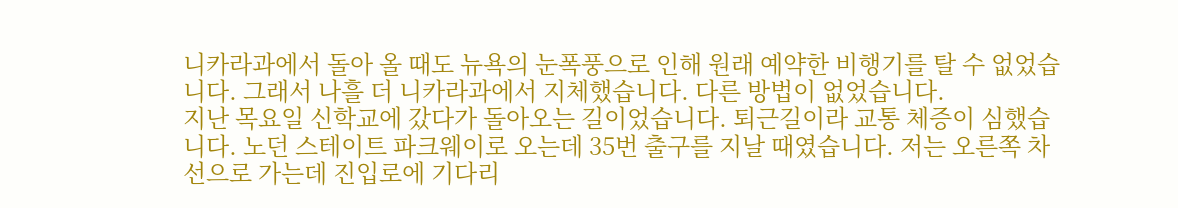니카라과에서 돌아 올 때도 뉴욕의 눈폭풍으로 인해 원래 예약한 비행기를 탈 수 없었습니다. 그래서 나흘 더 니카라과에서 지체했습니다. 다른 방법이 없었습니다.
지난 목요일 신학교에 갔다가 돌아오는 길이었습니다. 퇴근길이라 교통 체증이 심했습니다. 노던 스테이트 파크웨이로 오는데 35번 출구를 지날 때였습니다. 저는 오른쪽 차선으로 가는데 진입로에 기다리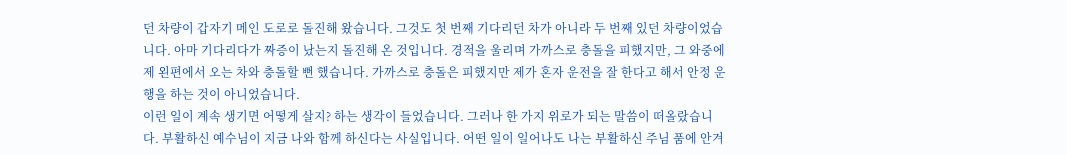던 차량이 갑자기 메인 도로로 돌진해 왔습니다. 그것도 첫 번째 기다리던 차가 아니라 두 번째 있던 차량이었습니다. 아마 기다리다가 짜증이 났는지 돌진해 온 것입니다. 경적을 울리며 가까스로 충돌을 피했지만, 그 와중에 제 왼편에서 오는 차와 충돌할 뻔 했습니다. 가까스로 충돌은 피했지만 제가 혼자 운전을 잘 한다고 해서 안정 운행을 하는 것이 아니었습니다.
이런 일이 계속 생기면 어떻게 살지? 하는 생각이 들었습니다. 그러나 한 가지 위로가 되는 말씀이 떠올랐습니다. 부활하신 예수님이 지금 나와 함께 하신다는 사실입니다. 어떤 일이 일어나도 나는 부활하신 주님 품에 안겨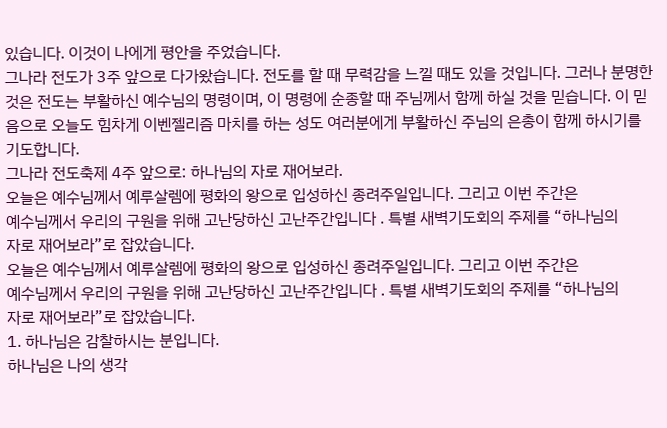있습니다. 이것이 나에게 평안을 주었습니다.
그나라 전도가 3주 앞으로 다가왔습니다. 전도를 할 때 무력감을 느낄 때도 있을 것입니다. 그러나 분명한 것은 전도는 부활하신 예수님의 명령이며, 이 명령에 순종할 때 주님께서 함께 하실 것을 믿습니다. 이 믿음으로 오늘도 힘차게 이벤젤리즘 마치를 하는 성도 여러분에게 부활하신 주님의 은총이 함께 하시기를 기도합니다.
그나라 전도축제 4주 앞으로: 하나님의 자로 재어보라.
오늘은 예수님께서 예루살렘에 평화의 왕으로 입성하신 종려주일입니다. 그리고 이번 주간은
예수님께서 우리의 구원을 위해 고난당하신 고난주간입니다 . 특별 새벽기도회의 주제를 “하나님의
자로 재어보라”로 잡았습니다.
오늘은 예수님께서 예루살렘에 평화의 왕으로 입성하신 종려주일입니다. 그리고 이번 주간은
예수님께서 우리의 구원을 위해 고난당하신 고난주간입니다 . 특별 새벽기도회의 주제를 “하나님의
자로 재어보라”로 잡았습니다.
1. 하나님은 감찰하시는 분입니다.
하나님은 나의 생각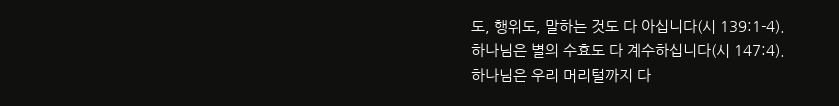도, 행위도, 말하는 것도 다 아십니다(시 139:1-4).
하나님은 별의 수효도 다 계수하십니다(시 147:4).
하나님은 우리 머리털까지 다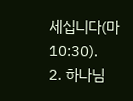세십니다(마 10:30).
2. 하나님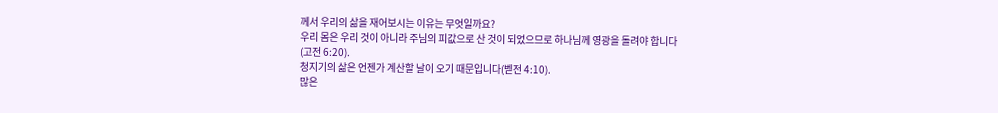께서 우리의 삶을 재어보시는 이유는 무엇일까요?
우리 몸은 우리 것이 아니라 주님의 피값으로 산 것이 되었으므로 하나님께 영광을 돌려야 합니다
(고전 6:20).
청지기의 삶은 언젠가 계산할 날이 오기 때문입니다(벧전 4:10).
많은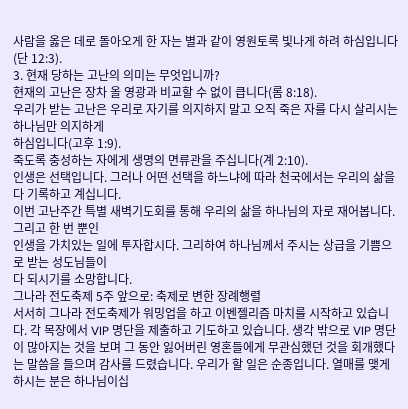사람을 옳은 데로 돌아오게 한 자는 별과 같이 영원토록 빛나게 하려 하심입니다(단 12:3).
3. 현재 당하는 고난의 의미는 무엇입니까?
현재의 고난은 장차 올 영광과 비교할 수 없이 큽니다(롬 8:18).
우리가 받는 고난은 우리로 자기를 의지하지 말고 오직 죽은 자를 다시 살리시는 하나님만 의지하게
하심입니다(고후 1:9).
죽도록 충성하는 자에게 생명의 면류관을 주십니다(계 2:10).
인생은 선택입니다. 그러나 어떤 선택을 하느냐에 따라 천국에서는 우리의 삶을 다 기록하고 계십니다.
이번 고난주간 특별 새벽기도회를 통해 우리의 삶을 하나님의 자로 재어봅니다. 그리고 한 번 뿐인
인생을 가치있는 일에 투자합시다. 그리하여 하나님께서 주시는 상급을 기쁨으로 받는 성도님들이
다 되시기를 소망합니다.
그나라 전도축제 5주 앞으로: 축제로 변한 장례행렬
서서히 그나라 전도축제가 워밍업을 하고 이벤젤리즘 마치를 시작하고 있습니다. 각 목장에서 VIP 명단을 제출하고 기도하고 있습니다. 생각 밖으로 VIP 명단이 많아지는 것을 보며 그 동안 잃어버린 영혼들에게 무관심했던 것을 회개했다는 말씀을 들으며 감사를 드렸습니다. 우리가 할 일은 순종입니다. 열매를 맺게 하시는 분은 하나님이십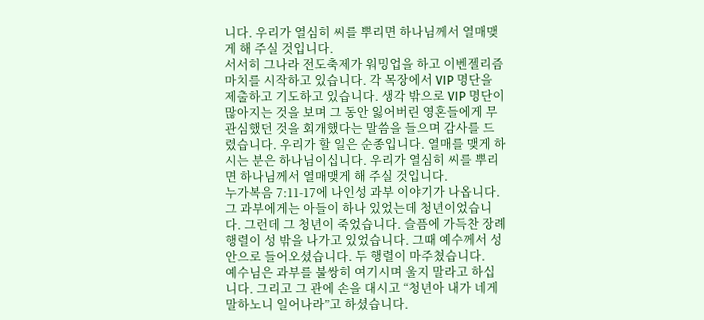니다. 우리가 열심히 씨를 뿌리면 하나님께서 열매맺게 해 주실 것입니다.
서서히 그나라 전도축제가 워밍업을 하고 이벤젤리즘 마치를 시작하고 있습니다. 각 목장에서 VIP 명단을 제출하고 기도하고 있습니다. 생각 밖으로 VIP 명단이 많아지는 것을 보며 그 동안 잃어버린 영혼들에게 무관심했던 것을 회개했다는 말씀을 들으며 감사를 드렸습니다. 우리가 할 일은 순종입니다. 열매를 맺게 하시는 분은 하나님이십니다. 우리가 열심히 씨를 뿌리면 하나님께서 열매맺게 해 주실 것입니다.
누가복음 7:11-17에 나인성 과부 이야기가 나옵니다. 그 과부에게는 아들이 하나 있었는데 청년이었습니다. 그런데 그 청년이 죽었습니다. 슬픔에 가득찬 장례 행렬이 성 밖을 나가고 있었습니다. 그때 예수께서 성 안으로 들어오셨습니다. 두 행렬이 마주쳤습니다.
예수님은 과부를 불쌍히 여기시며 울지 말라고 하십니다. 그리고 그 관에 손을 대시고 “청년아 내가 네게 말하노니 일어나라”고 하셨습니다.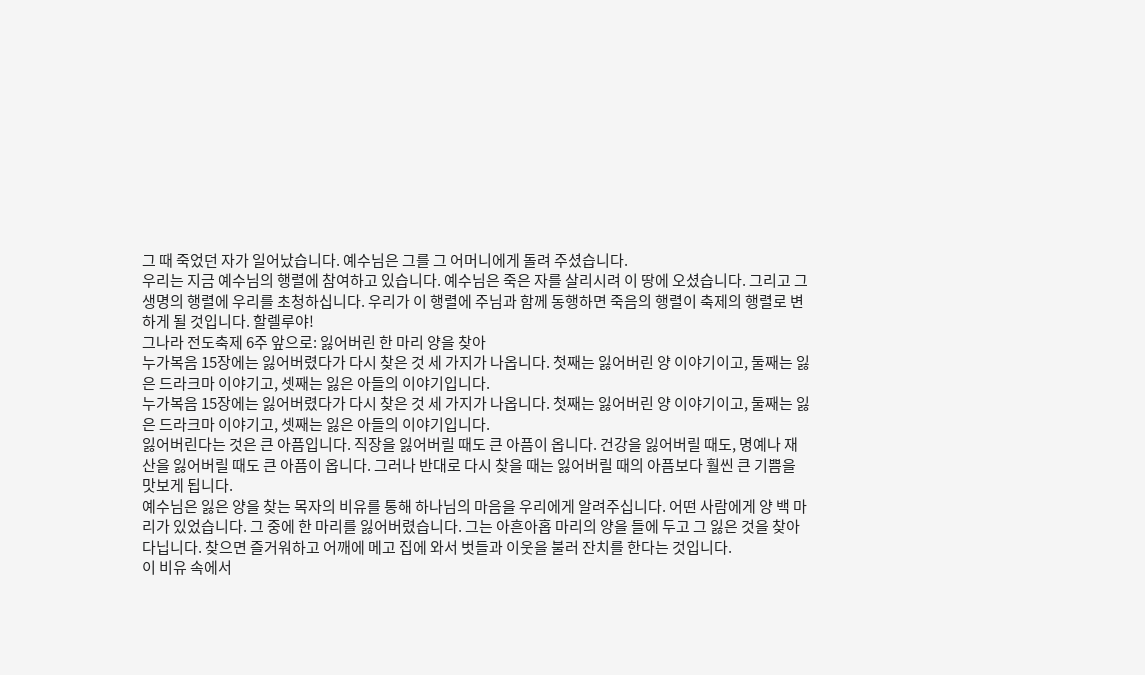그 때 죽었던 자가 일어났습니다. 예수님은 그를 그 어머니에게 돌려 주셨습니다.
우리는 지금 예수님의 행렬에 참여하고 있습니다. 예수님은 죽은 자를 살리시려 이 땅에 오셨습니다. 그리고 그 생명의 행렬에 우리를 초청하십니다. 우리가 이 행렬에 주님과 함께 동행하면 죽음의 행렬이 축제의 행렬로 변하게 될 것입니다. 할렐루야!
그나라 전도축제 6주 앞으로: 잃어버린 한 마리 양을 찾아
누가복음 15장에는 잃어버렸다가 다시 찾은 것 세 가지가 나옵니다. 첫째는 잃어버린 양 이야기이고, 둘째는 잃은 드라크마 이야기고, 셋째는 잃은 아들의 이야기입니다.
누가복음 15장에는 잃어버렸다가 다시 찾은 것 세 가지가 나옵니다. 첫째는 잃어버린 양 이야기이고, 둘째는 잃은 드라크마 이야기고, 셋째는 잃은 아들의 이야기입니다.
잃어버린다는 것은 큰 아픔입니다. 직장을 잃어버릴 때도 큰 아픔이 옵니다. 건강을 잃어버릴 때도, 명예나 재산을 잃어버릴 때도 큰 아픔이 옵니다. 그러나 반대로 다시 찾을 때는 잃어버릴 때의 아픔보다 훨씬 큰 기쁨을 맛보게 됩니다.
예수님은 잃은 양을 찾는 목자의 비유를 통해 하나님의 마음을 우리에게 알려주십니다. 어떤 사람에게 양 백 마리가 있었습니다. 그 중에 한 마리를 잃어버렸습니다. 그는 아흔아홉 마리의 양을 들에 두고 그 잃은 것을 찾아다닙니다. 찾으면 즐거워하고 어깨에 메고 집에 와서 벗들과 이웃을 불러 잔치를 한다는 것입니다.
이 비유 속에서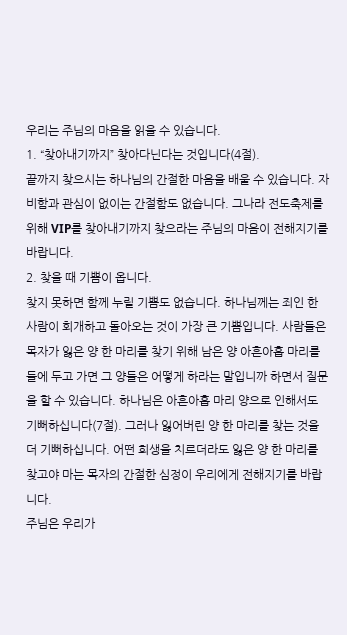우리는 주님의 마음을 읽을 수 있습니다.
1. “찾아내기까지” 찾아다닌다는 것입니다(4절).
끝까지 찾으시는 하나님의 간절한 마음을 배울 수 있습니다. 자비함과 관심이 없이는 간절함도 없습니다. 그나라 전도축제를 위해 VIP를 찾아내기까지 찾으라는 주님의 마음이 전해지기를 바랍니다.
2. 찾을 때 기쁨이 옵니다.
찾지 못하면 함께 누릴 기쁨도 없습니다. 하나님께는 죄인 한 사람이 회개하고 돌아오는 것이 가장 큰 기쁨입니다. 사람들은 목자가 잃은 양 한 마리를 찾기 위해 남은 양 아흔아홉 마리를 들에 두고 가면 그 양들은 어떻게 하라는 말입니까 하면서 질문을 할 수 있습니다. 하나님은 아흔아홉 마리 양으로 인해서도 기뻐하십니다(7절). 그러나 잃어버린 양 한 마리를 찾는 것을 더 기뻐하십니다. 어떤 희생을 치르더라도 잃은 양 한 마리를 찾고야 마는 목자의 간절한 심정이 우리에게 전해지기를 바랍니다.
주님은 우리가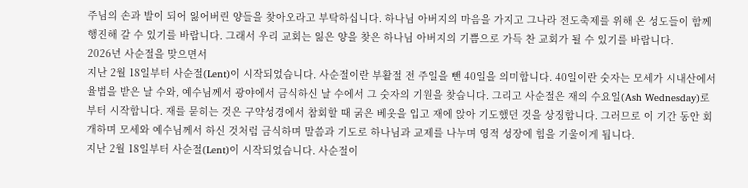주님의 손과 발이 되어 잃어버린 양들을 찾아오라고 부탁하십니다. 하나님 아버지의 마음을 가지고 그나라 전도축제를 위해 온 성도들이 함께 행진해 갈 수 있기를 바랍니다. 그래서 우리 교회는 잃은 양을 찾은 하나님 아버지의 기쁨으로 가득 찬 교회가 될 수 있기를 바랍니다.
2026년 사순절을 맞으면서
지난 2월 18일부터 사순절(Lent)이 시작되었습니다. 사순절이란 부활절 전 주일을 뺀 40일을 의미합니다. 40일이란 숫자는 모세가 시내산에서 율법을 받은 날 수와, 예수님께서 광야에서 금식하신 날 수에서 그 숫자의 기원을 찾습니다. 그리고 사순절은 재의 수요일(Ash Wednesday)로부터 시작합니다. 재를 묻히는 것은 구약성경에서 참회할 때 굵은 베옷을 입고 재에 앉아 기도했던 것을 상징합니다. 그러므로 이 기간 동안 회개하며 모세와 예수님께서 하신 것처럼 금식하며 말씀과 기도로 하나님과 교제를 나누며 영적 성장에 힘을 기울이게 됩니다.
지난 2월 18일부터 사순절(Lent)이 시작되었습니다. 사순절이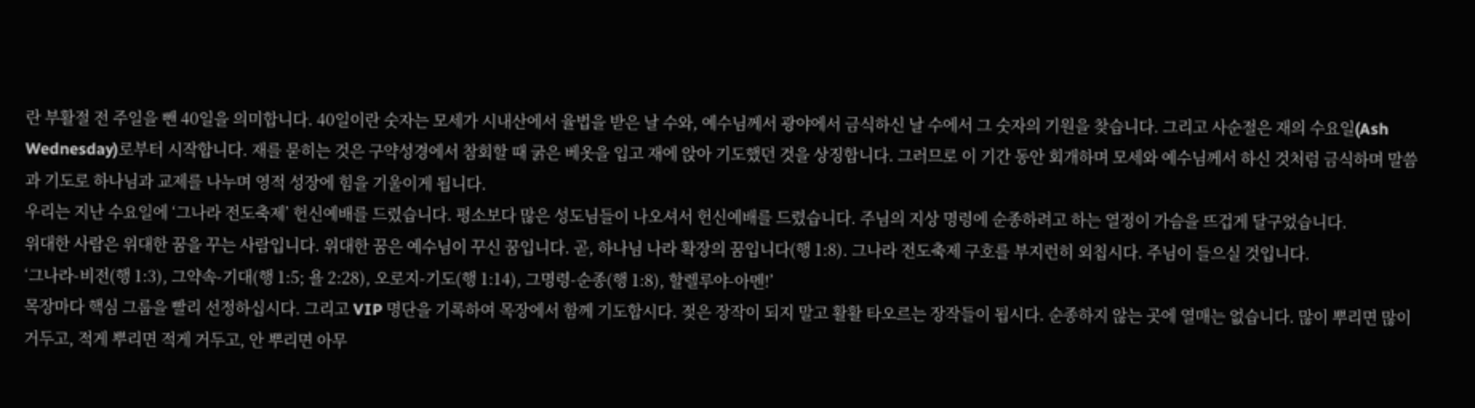란 부활절 전 주일을 뺀 40일을 의미합니다. 40일이란 숫자는 모세가 시내산에서 율법을 받은 날 수와, 예수님께서 광야에서 금식하신 날 수에서 그 숫자의 기원을 찾습니다. 그리고 사순절은 재의 수요일(Ash Wednesday)로부터 시작합니다. 재를 묻히는 것은 구약성경에서 참회할 때 굵은 베옷을 입고 재에 앉아 기도했던 것을 상징합니다. 그러므로 이 기간 동안 회개하며 모세와 예수님께서 하신 것처럼 금식하며 말씀과 기도로 하나님과 교제를 나누며 영적 성장에 힘을 기울이게 됩니다.
우리는 지난 수요일에 ‘그나라 전도축제’ 헌신예배를 드렸습니다. 평소보다 많은 성도님들이 나오셔서 헌신예배를 드렸습니다. 주님의 지상 명령에 순종하려고 하는 열정이 가슴을 뜨겁게 달구었습니다.
위대한 사람은 위대한 꿈을 꾸는 사람입니다. 위대한 꿈은 예수님이 꾸신 꿈입니다. 곧, 하나님 나라 확장의 꿈입니다(행 1:8). 그나라 전도축제 구호를 부지런히 외칩시다. 주님이 들으실 것입니다.
‘그나라-비전(행 1:3), 그약속-기대(행 1:5; 욜 2:28), 오로지-기도(행 1:14), 그명령-순종(행 1:8), 할렐루야-아멘!’
목장마다 핵심 그룹을 빨리 선정하십시다. 그리고 VIP 명단을 기록하여 목장에서 함께 기도합시다. 젖은 장작이 되지 말고 활활 타오르는 장작들이 됩시다. 순종하지 않는 곳에 열매는 없습니다. 많이 뿌리면 많이 거두고, 적게 뿌리면 적게 거두고, 안 뿌리면 아무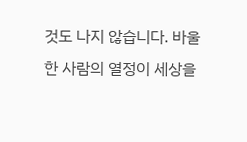것도 나지 않습니다. 바울 한 사람의 열정이 세상을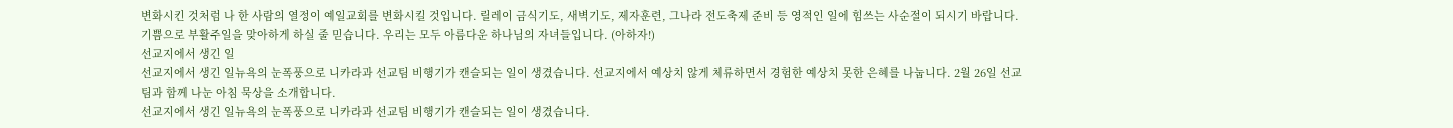변화시킨 것처럼 나 한 사람의 열정이 예일교회를 변화시킬 것입니다. 릴레이 금식기도, 새벽기도, 제자훈련, 그나라 전도축제 준비 등 영적인 일에 힘쓰는 사순절이 되시기 바랍니다. 기쁨으로 부활주일을 맞아하게 하실 줄 믿습니다. 우리는 모두 아름다운 하나님의 자녀들입니다. (아하자!)
선교지에서 생긴 일
선교지에서 생긴 일뉴욕의 눈폭풍으로 니카라과 선교팀 비행기가 캔슬되는 일이 생겼습니다. 선교지에서 예상치 않게 체류하면서 경험한 예상치 못한 은혜를 나눕니다. 2월 26일 선교팀과 함께 나눈 아침 묵상을 소개합니다.
선교지에서 생긴 일뉴욕의 눈폭풍으로 니카라과 선교팀 비행기가 캔슬되는 일이 생겼습니다.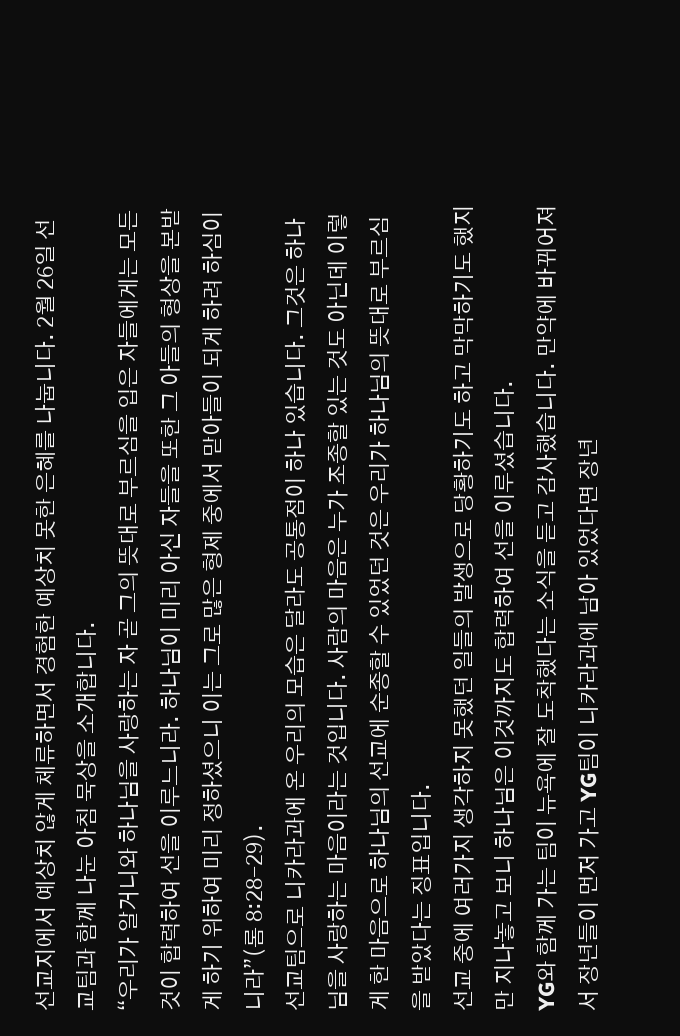선교지에서 예상치 않게 체류하면서 경험한 예상치 못한 은혜를 나눕니다. 2월 26일 선교팀과 함께 나눈 아침 묵상을 소개합니다.
“우리가 알거니와 하나님을 사랑하는 자 곧 그의 뜻대로 부르심을 입은 자들에게는 모든 것이 합력하여 선을 이루느니라. 하나님이 미리 아신 자들을 또한 그 아들의 형상을 본받게 하기 위하여 미리 정하셨으니 이는 그로 많은 형제 중에서 맏아들이 되게 하려 하심이니라”(롬 8:28-29).
선교팀으로 니카라과에 온 우리의 모습은 달라도 공통점이 하나 있습니다. 그것은 하나님을 사랑하는 마음이라는 것입니다. 사람의 마음은 누가 조종할 있는 것도 아닌데 이렇게 한 마음으로 하나님의 선교에 순종할 수 있었던 것은 우리가 하나님의 뜻대로 부르심을 받았다는 징표입니다.
선교 중에 여러가지 생각하지 못했던 일들의 발생으로 당황하기도 하고 막막하기도 했지만 지나놓고 보니 하나님은 이것까지도 합력하여 선을 이루셨습니다.
YG와 함께 가는 팀이 뉴욕에 잘 도착했다는 소식을 듣고 감사했습니다. 만약에 바뀌어져서 장년들이 먼저 가고 YG팀이 니카라과에 남아 있었다면 장년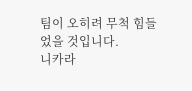팀이 오히려 무척 힘들었을 것입니다.
니카라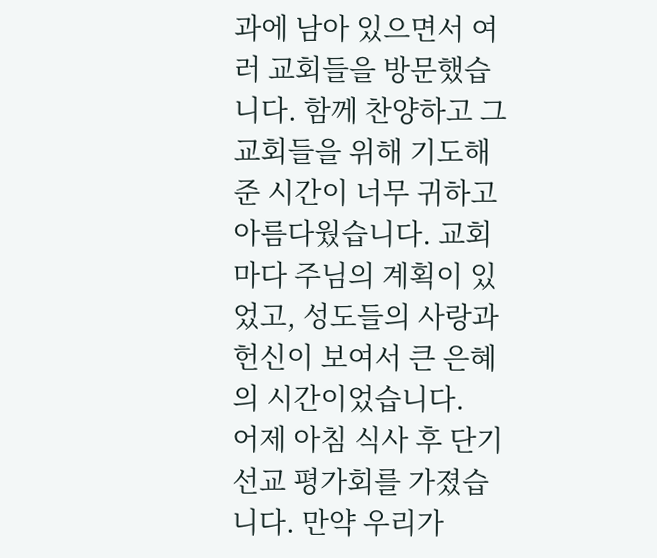과에 남아 있으면서 여러 교회들을 방문했습니다. 함께 찬양하고 그 교회들을 위해 기도해 준 시간이 너무 귀하고 아름다웠습니다. 교회마다 주님의 계획이 있었고, 성도들의 사랑과 헌신이 보여서 큰 은혜의 시간이었습니다.
어제 아침 식사 후 단기선교 평가회를 가졌습니다. 만약 우리가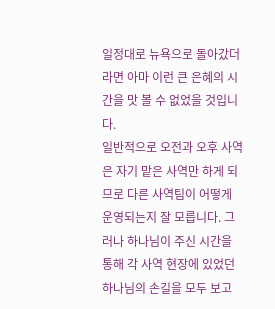일정대로 뉴욕으로 돌아갔더라면 아마 이런 큰 은혜의 시간을 맛 볼 수 없었을 것입니다.
일반적으로 오전과 오후 사역은 자기 맡은 사역만 하게 되므로 다른 사역팀이 어떻게 운영되는지 잘 모릅니다. 그러나 하나님이 주신 시간을 통해 각 사역 현장에 있었던 하나님의 손길을 모두 보고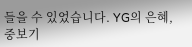들을 수 있었습니다. YG의 은혜, 중보기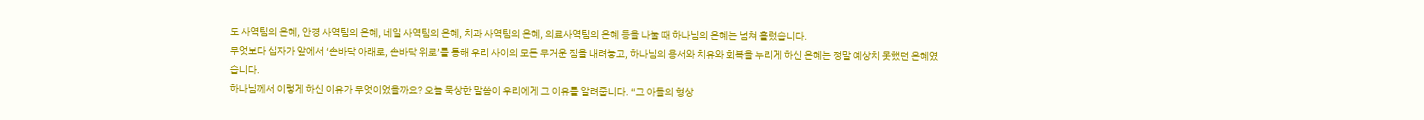도 사역팀의 은혜, 안경 사역팀의 은혜, 네일 사역팀의 은혜, 치과 사역팀의 은혜, 의료사역팀의 은혜 등을 나눌 때 하나님의 은혜는 넘쳐 흘렀습니다.
무엇보다 십자가 앞에서 ‘손바닥 아래로, 손바닥 위로’를 통해 우리 사이의 모든 무거운 짐을 내려놓고, 하나님의 용서와 치유와 회복을 누리게 하신 은혜는 정말 예상치 못했던 은혜였습니다.
하나님께서 이렇게 하신 이유가 무엇이었을까요? 오늘 묵상한 말씀이 우리에게 그 이유를 알려줍니다. “그 아들의 형상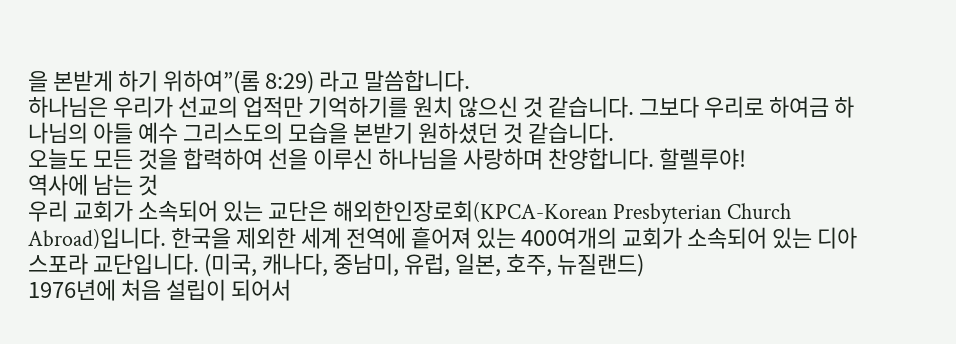을 본받게 하기 위하여”(롬 8:29) 라고 말씀합니다.
하나님은 우리가 선교의 업적만 기억하기를 원치 않으신 것 같습니다. 그보다 우리로 하여금 하나님의 아들 예수 그리스도의 모습을 본받기 원하셨던 것 같습니다.
오늘도 모든 것을 합력하여 선을 이루신 하나님을 사랑하며 찬양합니다. 할렐루야!
역사에 남는 것
우리 교회가 소속되어 있는 교단은 해외한인장로회(KPCA-Korean Presbyterian Church Abroad)입니다. 한국을 제외한 세계 전역에 흩어져 있는 400여개의 교회가 소속되어 있는 디아스포라 교단입니다. (미국, 캐나다, 중남미, 유럽, 일본, 호주, 뉴질랜드)
1976년에 처음 설립이 되어서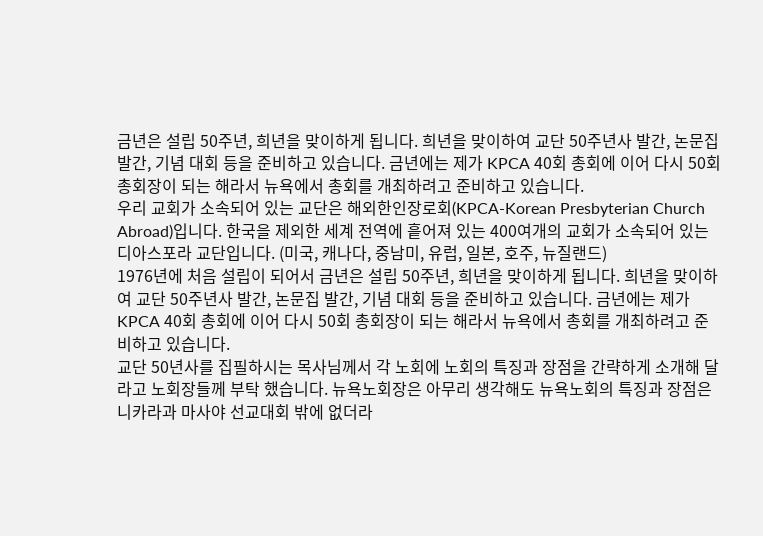금년은 설립 50주년, 희년을 맞이하게 됩니다. 희년을 맞이하여 교단 50주년사 발간, 논문집 발간, 기념 대회 등을 준비하고 있습니다. 금년에는 제가 KPCA 40회 총회에 이어 다시 50회 총회장이 되는 해라서 뉴욕에서 총회를 개최하려고 준비하고 있습니다.
우리 교회가 소속되어 있는 교단은 해외한인장로회(KPCA-Korean Presbyterian Church Abroad)입니다. 한국을 제외한 세계 전역에 흩어져 있는 400여개의 교회가 소속되어 있는 디아스포라 교단입니다. (미국, 캐나다, 중남미, 유럽, 일본, 호주, 뉴질랜드)
1976년에 처음 설립이 되어서 금년은 설립 50주년, 희년을 맞이하게 됩니다. 희년을 맞이하여 교단 50주년사 발간, 논문집 발간, 기념 대회 등을 준비하고 있습니다. 금년에는 제가 KPCA 40회 총회에 이어 다시 50회 총회장이 되는 해라서 뉴욕에서 총회를 개최하려고 준비하고 있습니다.
교단 50년사를 집필하시는 목사님께서 각 노회에 노회의 특징과 장점을 간략하게 소개해 달라고 노회장들께 부탁 했습니다. 뉴욕노회장은 아무리 생각해도 뉴욕노회의 특징과 장점은 니카라과 마사야 선교대회 밖에 없더라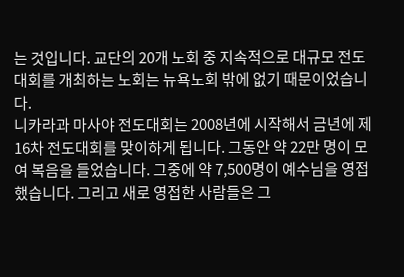는 것입니다. 교단의 20개 노회 중 지속적으로 대규모 전도대회를 개최하는 노회는 뉴욕노회 밖에 없기 때문이었습니다.
니카라과 마사야 전도대회는 2008년에 시작해서 금년에 제16차 전도대회를 맞이하게 됩니다. 그동안 약 22만 명이 모여 복음을 들었습니다. 그중에 약 7,500명이 예수님을 영접했습니다. 그리고 새로 영접한 사람들은 그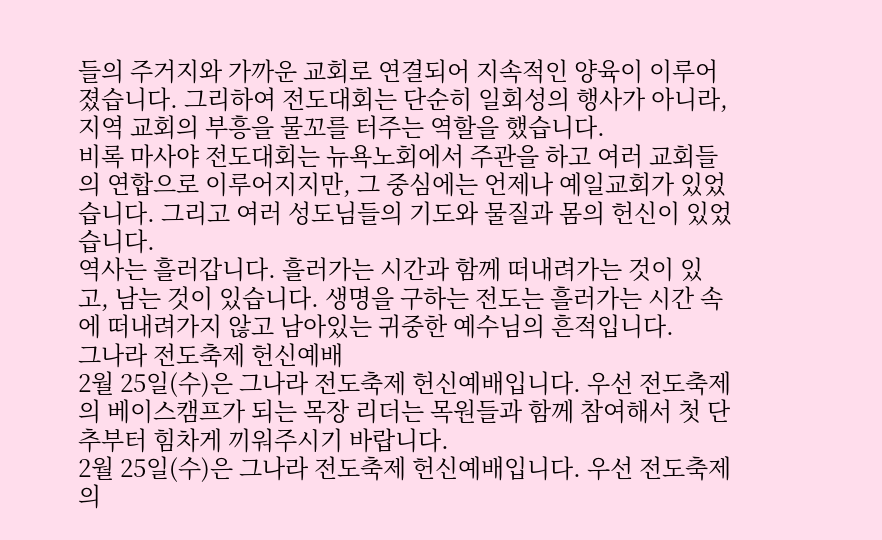들의 주거지와 가까운 교회로 연결되어 지속적인 양육이 이루어졌습니다. 그리하여 전도대회는 단순히 일회성의 행사가 아니라, 지역 교회의 부흥을 물꼬를 터주는 역할을 했습니다.
비록 마사야 전도대회는 뉴욕노회에서 주관을 하고 여러 교회들의 연합으로 이루어지지만, 그 중심에는 언제나 예일교회가 있었습니다. 그리고 여러 성도님들의 기도와 물질과 몸의 헌신이 있었습니다.
역사는 흘러갑니다. 흘러가는 시간과 함께 떠내려가는 것이 있고, 남는 것이 있습니다. 생명을 구하는 전도는 흘러가는 시간 속에 떠내려가지 않고 남아있는 귀중한 예수님의 흔적입니다.
그나라 전도축제 헌신예배
2월 25일(수)은 그나라 전도축제 헌신예배입니다. 우선 전도축제의 베이스캠프가 되는 목장 리더는 목원들과 함께 참여해서 첫 단추부터 힘차게 끼워주시기 바랍니다.
2월 25일(수)은 그나라 전도축제 헌신예배입니다. 우선 전도축제의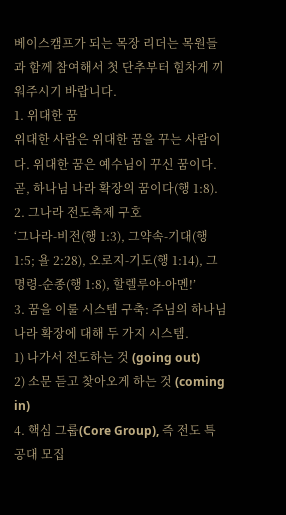베이스캠프가 되는 목장 리더는 목원들과 함께 참여해서 첫 단추부터 힘차게 끼워주시기 바랍니다.
1. 위대한 꿈
위대한 사람은 위대한 꿈을 꾸는 사람이다. 위대한 꿈은 예수님이 꾸신 꿈이다. 곧, 하나님 나라 확장의 꿈이다(행 1:8).
2. 그나라 전도축제 구호
‘그나라-비전(행 1:3), 그약속-기대(행 1:5; 욜 2:28), 오로지-기도(행 1:14), 그명령-순종(행 1:8), 할렐루야-아멘!’
3. 꿈을 이룰 시스템 구축: 주님의 하나님 나라 확장에 대해 두 가지 시스템.
1) 나가서 전도하는 것 (going out)
2) 소문 듣고 찾아오게 하는 것 (coming in)
4. 핵심 그룹(Core Group), 즉 전도 특공대 모집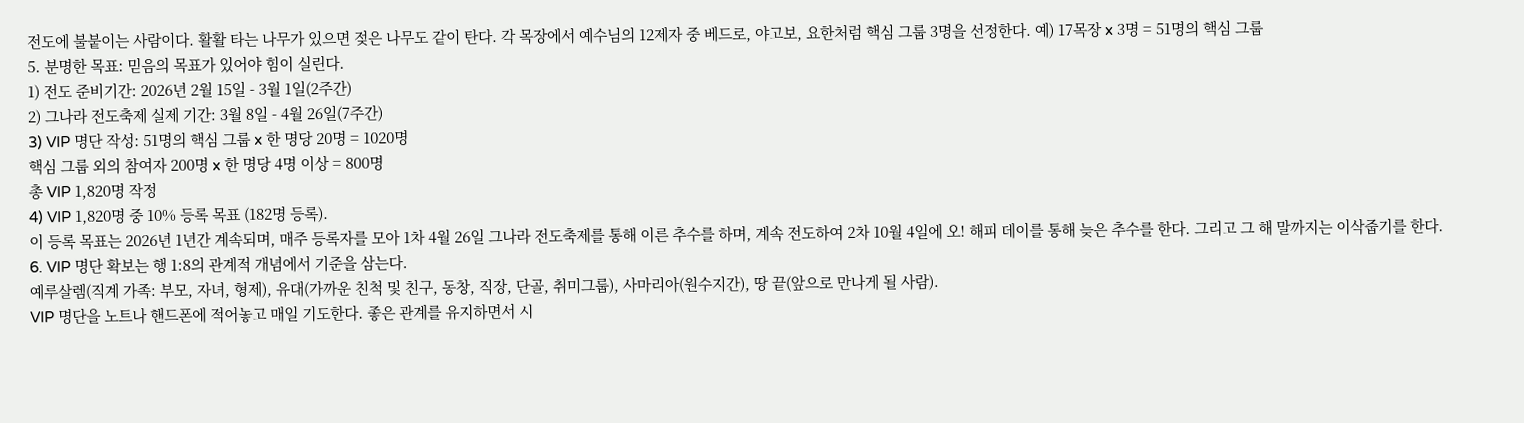전도에 불붙이는 사람이다. 활활 타는 나무가 있으면 젖은 나무도 같이 탄다. 각 목장에서 예수님의 12제자 중 베드로, 야고보, 요한처럼 핵심 그룹 3명을 선정한다. 예) 17목장 x 3명 = 51명의 핵심 그룹
5. 분명한 목표: 믿음의 목표가 있어야 힘이 실린다.
1) 전도 준비기간: 2026년 2월 15일 - 3월 1일(2주간)
2) 그나라 전도축제 실제 기간: 3월 8일 - 4월 26일(7주간)
3) VIP 명단 작성: 51명의 핵심 그룹 x 한 명당 20명 = 1020명
핵심 그룹 외의 참여자 200명 x 한 명당 4명 이상 = 800명
총 VIP 1,820명 작정
4) VIP 1,820명 중 10% 등록 목표 (182명 등록).
이 등록 목표는 2026년 1년간 계속되며, 매주 등록자를 모아 1차 4월 26일 그나라 전도축제를 통해 이른 추수를 하며, 계속 전도하여 2차 10월 4일에 오! 해피 데이를 통해 늦은 추수를 한다. 그리고 그 해 말까지는 이삭줍기를 한다.
6. VIP 명단 확보는 행 1:8의 관계적 개념에서 기준을 삼는다.
예루살렘(직계 가족: 부모, 자녀, 형제), 유대(가까운 친척 및 친구, 동창, 직장, 단골, 취미그룹), 사마리아(원수지간), 땅 끝(앞으로 만나게 될 사람).
VIP 명단을 노트나 핸드폰에 적어놓고 매일 기도한다. 좋은 관계를 유지하면서 시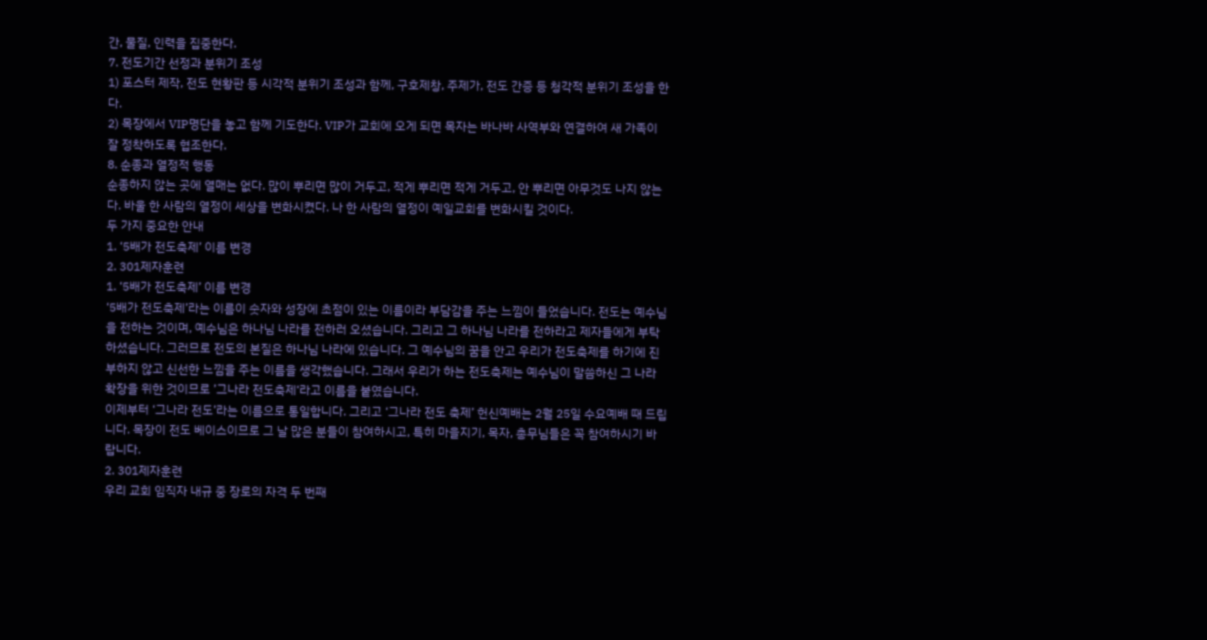간, 물질, 인력을 집중한다.
7. 전도기간 선정과 분위기 조성
1) 포스터 제작, 전도 현황판 등 시각적 분위기 조성과 함께, 구호제창, 주제가, 전도 간증 등 청각적 분위기 조성을 한다.
2) 목장에서 VIP명단을 놓고 함께 기도한다. VIP가 교회에 오게 되면 목자는 바나바 사역부와 연결하여 새 가족이 잘 정착하도록 협조한다.
8. 순종과 열정적 행동
순종하지 않는 곳에 열매는 없다. 많이 뿌리면 많이 거두고, 적게 뿌리면 적게 거두고, 안 뿌리면 아무것도 나지 않는다. 바울 한 사람의 열정이 세상을 변화시켰다. 나 한 사람의 열정이 예일교회를 변화시킬 것이다.
두 가지 중요한 안내
1. ‘5배가 전도축제’ 이름 변경
2. 301제자훈련
1. ‘5배가 전도축제’ 이름 변경
‘5배가 전도축제’라는 이름이 숫자와 성장에 초점이 있는 이름이라 부담감을 주는 느낌이 들었습니다. 전도는 예수님을 전하는 것이며, 예수님은 하나님 나라를 전하러 오셨습니다. 그리고 그 하나님 나라를 전하라고 제자들에게 부탁하셨습니다. 그러므로 전도의 본질은 하나님 나라에 있습니다. 그 예수님의 꿈을 안고 우리가 전도축제를 하기에 진부하지 않고 신선한 느낌을 주는 이름을 생각했습니다. 그래서 우리가 하는 전도축제는 예수님이 말씀하신 그 나라 확장을 위한 것이므로 ’그나라 전도축제‘라고 이름을 붙였습니다.
이제부터 ‘그나라 전도’라는 이름으로 통일합니다. 그리고 ‘그나라 전도 축제’ 헌신예배는 2월 25일 수요예배 때 드립니다. 목장이 전도 베이스이므로 그 날 많은 분들이 참여하시고, 특히 마을지기, 목자, 총무님들은 꼭 참여하시기 바랍니다.
2. 301제자훈련
우리 교회 임직자 내규 중 장로의 자격 두 번째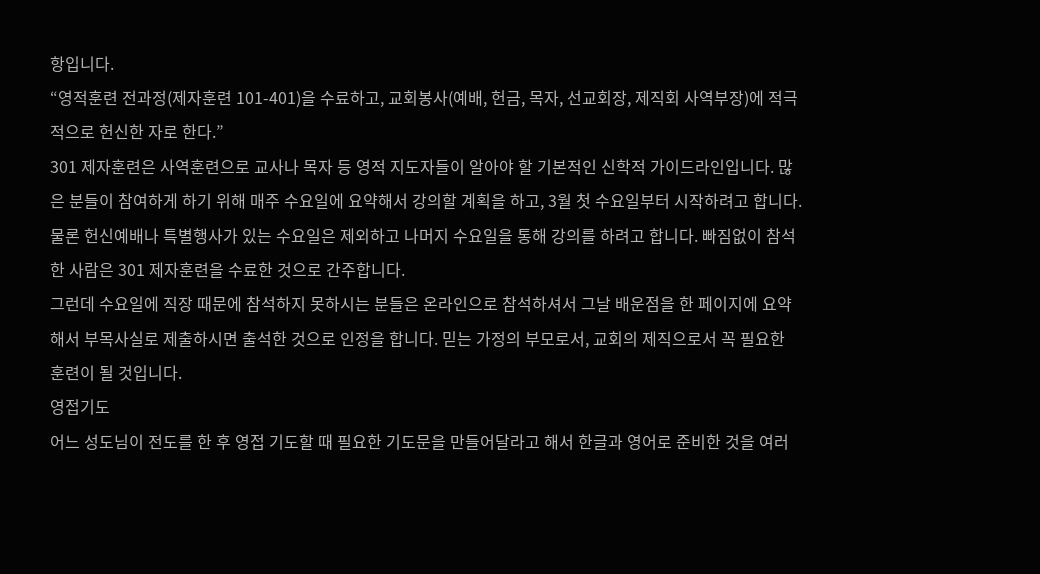항입니다.
“영적훈련 전과정(제자훈련 101-401)을 수료하고, 교회봉사(예배, 헌금, 목자, 선교회장, 제직회 사역부장)에 적극적으로 헌신한 자로 한다.”
301 제자훈련은 사역훈련으로 교사나 목자 등 영적 지도자들이 알아야 할 기본적인 신학적 가이드라인입니다. 많은 분들이 참여하게 하기 위해 매주 수요일에 요약해서 강의할 계획을 하고, 3월 첫 수요일부터 시작하려고 합니다. 물론 헌신예배나 특별행사가 있는 수요일은 제외하고 나머지 수요일을 통해 강의를 하려고 합니다. 빠짐없이 참석한 사람은 301 제자훈련을 수료한 것으로 간주합니다.
그런데 수요일에 직장 때문에 참석하지 못하시는 분들은 온라인으로 참석하셔서 그날 배운점을 한 페이지에 요약해서 부목사실로 제출하시면 출석한 것으로 인정을 합니다. 믿는 가정의 부모로서, 교회의 제직으로서 꼭 필요한 훈련이 될 것입니다.
영접기도
어느 성도님이 전도를 한 후 영접 기도할 때 필요한 기도문을 만들어달라고 해서 한글과 영어로 준비한 것을 여러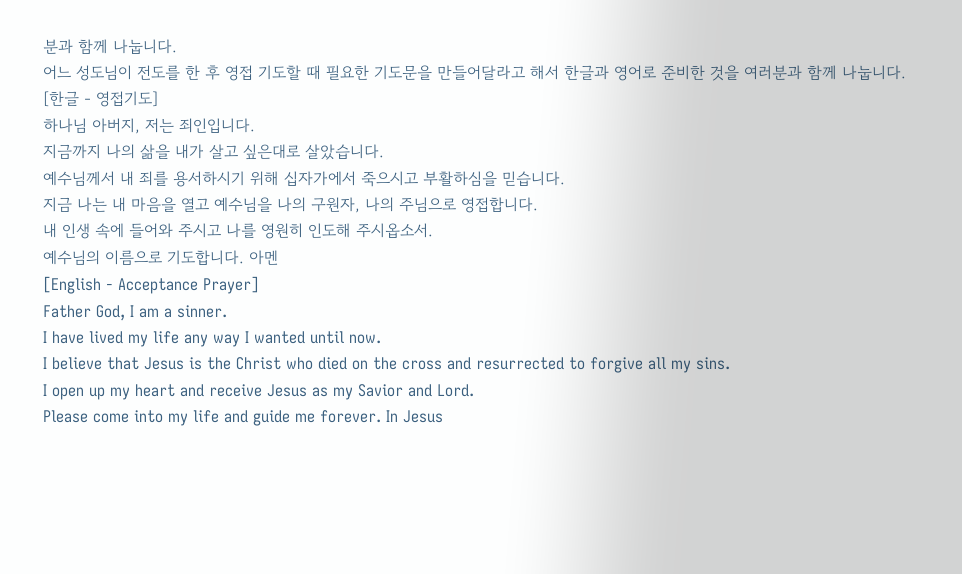분과 함께 나눕니다.
어느 성도님이 전도를 한 후 영접 기도할 때 필요한 기도문을 만들어달라고 해서 한글과 영어로 준비한 것을 여러분과 함께 나눕니다.
[한글 - 영접기도]
하나님 아버지, 저는 죄인입니다.
지금까지 나의 삶을 내가 살고 싶은대로 살았습니다.
예수님께서 내 죄를 용서하시기 위해 십자가에서 죽으시고 부활하심을 믿습니다.
지금 나는 내 마음을 열고 예수님을 나의 구원자, 나의 주님으로 영접합니다.
내 인생 속에 들어와 주시고 나를 영원히 인도해 주시옵소서.
예수님의 이름으로 기도합니다. 아멘
[English - Acceptance Prayer]
Father God, I am a sinner.
I have lived my life any way I wanted until now.
I believe that Jesus is the Christ who died on the cross and resurrected to forgive all my sins.
I open up my heart and receive Jesus as my Savior and Lord.
Please come into my life and guide me forever. In Jesus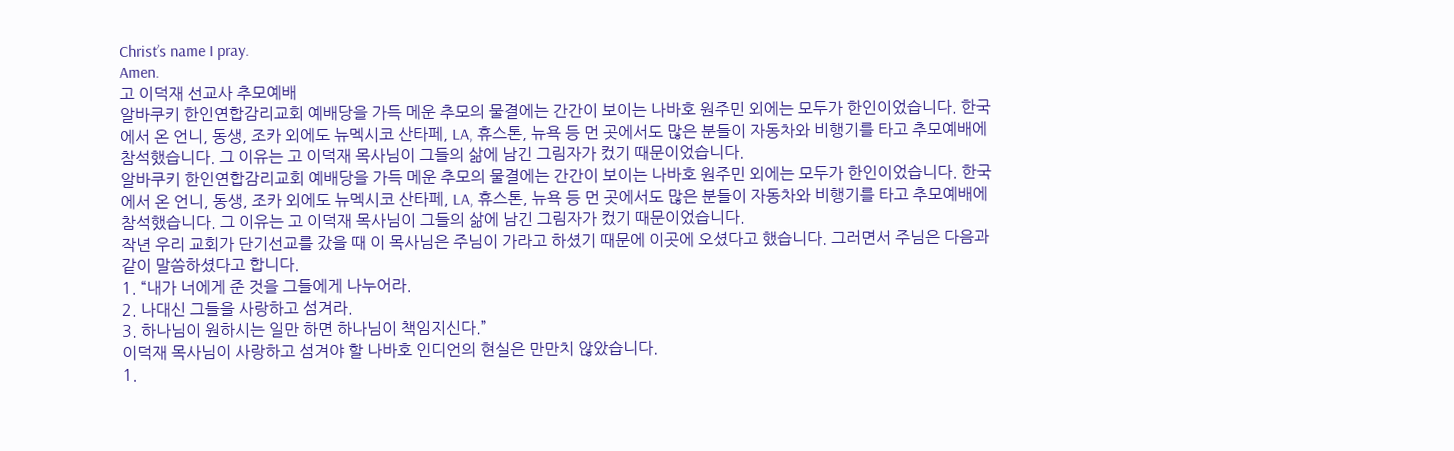Christ’s name I pray.
Amen.
고 이덕재 선교사 추모예배
알바쿠키 한인연합감리교회 예배당을 가득 메운 추모의 물결에는 간간이 보이는 나바호 원주민 외에는 모두가 한인이었습니다. 한국에서 온 언니, 동생, 조카 외에도 뉴멕시코 산타페, LA, 휴스톤, 뉴욕 등 먼 곳에서도 많은 분들이 자동차와 비행기를 타고 추모예배에 참석했습니다. 그 이유는 고 이덕재 목사님이 그들의 삶에 남긴 그림자가 컸기 때문이었습니다.
알바쿠키 한인연합감리교회 예배당을 가득 메운 추모의 물결에는 간간이 보이는 나바호 원주민 외에는 모두가 한인이었습니다. 한국에서 온 언니, 동생, 조카 외에도 뉴멕시코 산타페, LA, 휴스톤, 뉴욕 등 먼 곳에서도 많은 분들이 자동차와 비행기를 타고 추모예배에 참석했습니다. 그 이유는 고 이덕재 목사님이 그들의 삶에 남긴 그림자가 컸기 때문이었습니다.
작년 우리 교회가 단기선교를 갔을 때 이 목사님은 주님이 가라고 하셨기 때문에 이곳에 오셨다고 했습니다. 그러면서 주님은 다음과 같이 말씀하셨다고 합니다.
1. “내가 너에게 준 것을 그들에게 나누어라.
2. 나대신 그들을 사랑하고 섬겨라.
3. 하나님이 원하시는 일만 하면 하나님이 책임지신다.”
이덕재 목사님이 사랑하고 섬겨야 할 나바호 인디언의 현실은 만만치 않았습니다.
1.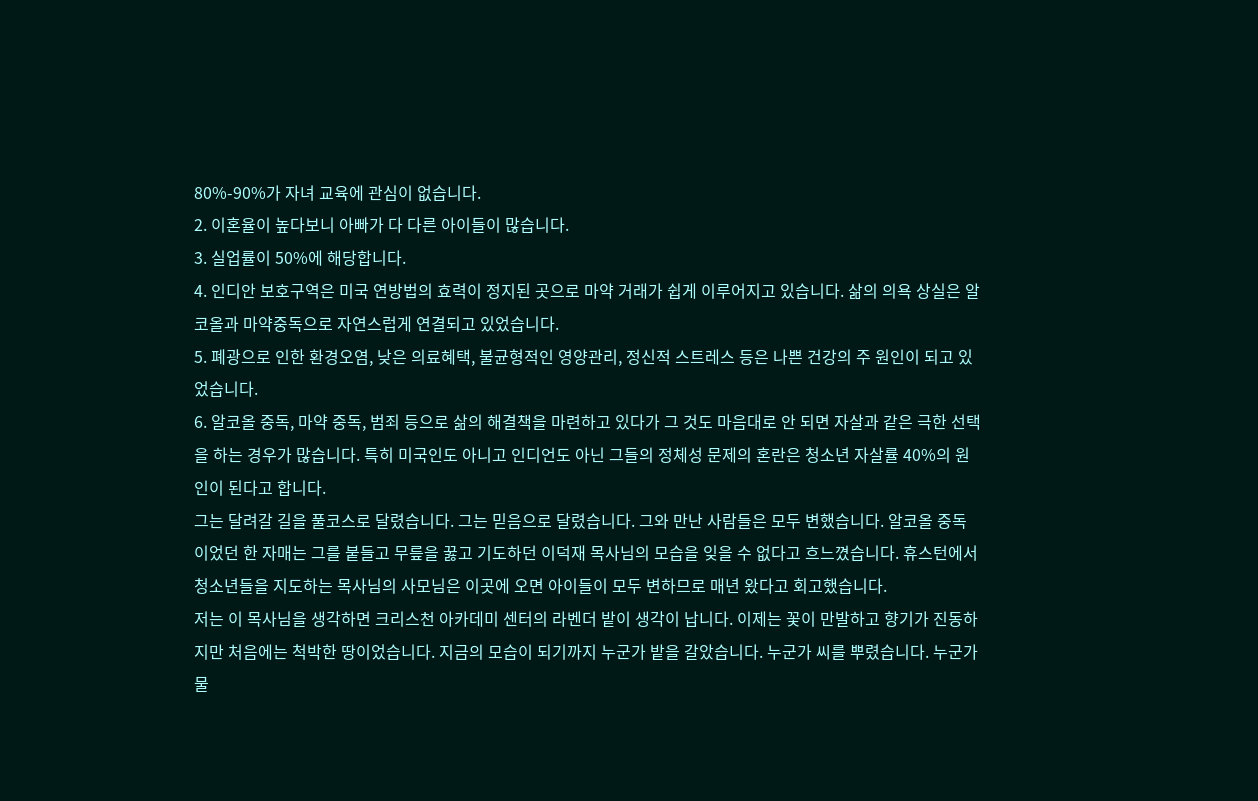80%-90%가 자녀 교육에 관심이 없습니다.
2. 이혼율이 높다보니 아빠가 다 다른 아이들이 많습니다.
3. 실업률이 50%에 해당합니다.
4. 인디안 보호구역은 미국 연방법의 효력이 정지된 곳으로 마약 거래가 쉽게 이루어지고 있습니다. 삶의 의욕 상실은 알코올과 마약중독으로 자연스럽게 연결되고 있었습니다.
5. 폐광으로 인한 환경오염, 낮은 의료혜택, 불균형적인 영양관리, 정신적 스트레스 등은 나쁜 건강의 주 원인이 되고 있었습니다.
6. 알코올 중독, 마약 중독, 범죄 등으로 삶의 해결책을 마련하고 있다가 그 것도 마음대로 안 되면 자살과 같은 극한 선택을 하는 경우가 많습니다. 특히 미국인도 아니고 인디언도 아닌 그들의 정체성 문제의 혼란은 청소년 자살률 40%의 원인이 된다고 합니다.
그는 달려갈 길을 풀코스로 달렸습니다. 그는 믿음으로 달렸습니다. 그와 만난 사람들은 모두 변했습니다. 알코올 중독이었던 한 자매는 그를 붙들고 무릎을 꿇고 기도하던 이덕재 목사님의 모습을 잊을 수 없다고 흐느꼈습니다. 휴스턴에서 청소년들을 지도하는 목사님의 사모님은 이곳에 오면 아이들이 모두 변하므로 매년 왔다고 회고했습니다.
저는 이 목사님을 생각하면 크리스천 아카데미 센터의 라벤더 밭이 생각이 납니다. 이제는 꽃이 만발하고 향기가 진동하지만 처음에는 척박한 땅이었습니다. 지금의 모습이 되기까지 누군가 밭을 갈았습니다. 누군가 씨를 뿌렸습니다. 누군가 물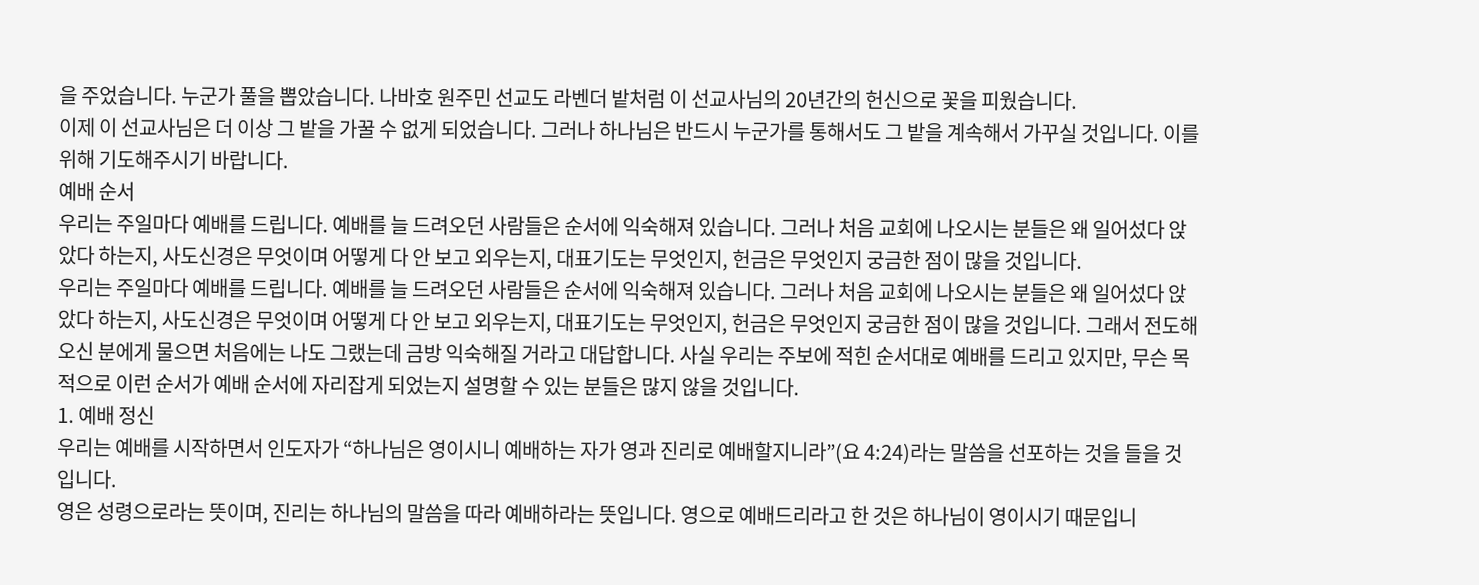을 주었습니다. 누군가 풀을 뽑았습니다. 나바호 원주민 선교도 라벤더 밭처럼 이 선교사님의 20년간의 헌신으로 꽃을 피웠습니다.
이제 이 선교사님은 더 이상 그 밭을 가꿀 수 없게 되었습니다. 그러나 하나님은 반드시 누군가를 통해서도 그 밭을 계속해서 가꾸실 것입니다. 이를 위해 기도해주시기 바랍니다.
예배 순서
우리는 주일마다 예배를 드립니다. 예배를 늘 드려오던 사람들은 순서에 익숙해져 있습니다. 그러나 처음 교회에 나오시는 분들은 왜 일어섰다 앉았다 하는지, 사도신경은 무엇이며 어떻게 다 안 보고 외우는지, 대표기도는 무엇인지, 헌금은 무엇인지 궁금한 점이 많을 것입니다.
우리는 주일마다 예배를 드립니다. 예배를 늘 드려오던 사람들은 순서에 익숙해져 있습니다. 그러나 처음 교회에 나오시는 분들은 왜 일어섰다 앉았다 하는지, 사도신경은 무엇이며 어떻게 다 안 보고 외우는지, 대표기도는 무엇인지, 헌금은 무엇인지 궁금한 점이 많을 것입니다. 그래서 전도해 오신 분에게 물으면 처음에는 나도 그랬는데 금방 익숙해질 거라고 대답합니다. 사실 우리는 주보에 적힌 순서대로 예배를 드리고 있지만, 무슨 목적으로 이런 순서가 예배 순서에 자리잡게 되었는지 설명할 수 있는 분들은 많지 않을 것입니다.
1. 예배 정신
우리는 예배를 시작하면서 인도자가 “하나님은 영이시니 예배하는 자가 영과 진리로 예배할지니라”(요 4:24)라는 말씀을 선포하는 것을 들을 것입니다.
영은 성령으로라는 뜻이며, 진리는 하나님의 말씀을 따라 예배하라는 뜻입니다. 영으로 예배드리라고 한 것은 하나님이 영이시기 때문입니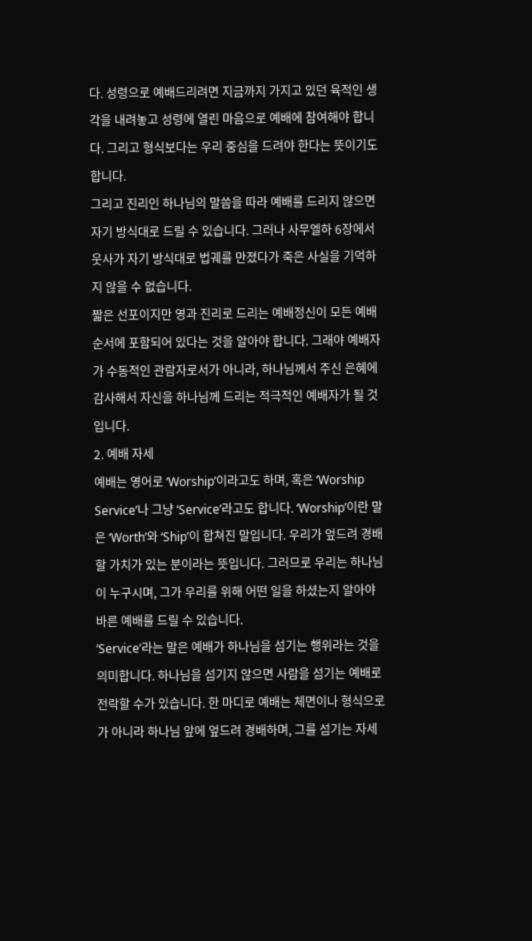다. 성령으로 예배드리려면 지금까지 가지고 있던 육적인 생각을 내려놓고 성령에 열린 마음으로 예배에 참여해야 합니다. 그리고 형식보다는 우리 중심을 드려야 한다는 뜻이기도 합니다.
그리고 진리인 하나님의 말씀을 따라 예배를 드리지 않으면 자기 방식대로 드릴 수 있습니다. 그러나 사무엘하 6장에서 웃사가 자기 방식대로 법궤를 만졌다가 죽은 사실을 기억하지 않을 수 없습니다.
짧은 선포이지만 영과 진리로 드리는 예배정신이 모든 예배 순서에 포함되어 있다는 것을 알아야 합니다. 그래야 예배자가 수동적인 관람자로서가 아니라, 하나님께서 주신 은혜에 감사해서 자신을 하나님께 드리는 적극적인 예배자가 될 것입니다.
2. 예배 자세
예배는 영어로 ‘Worship’이라고도 하며, 혹은 ‘Worship Service’나 그냥 ‘Service’라고도 합니다. ‘Worship’이란 말은 ‘Worth’와 ‘Ship’이 합쳐진 말입니다. 우리가 엎드려 경배할 가치가 있는 분이라는 뜻입니다. 그러므로 우리는 하나님이 누구시며, 그가 우리를 위해 어떤 일을 하셨는지 알아야 바른 예배를 드릴 수 있습니다.
‘Service’라는 말은 예배가 하나님을 섬기는 행위라는 것을 의미합니다. 하나님을 섬기지 않으면 사람을 섬기는 예배로 전락할 수가 있습니다. 한 마디로 예배는 체면이나 형식으로가 아니라 하나님 앞에 엎드려 경배하며, 그를 섬기는 자세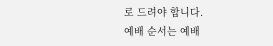로 드려야 합니다.
예배 순서는 예배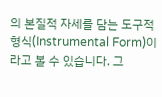의 본질적 자세를 담는 도구적 형식(Instrumental Form)이라고 볼 수 있습니다. 그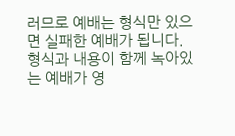러므로 예배는 형식만 있으면 실패한 예배가 됩니다. 형식과 내용이 함께 녹아있는 예배가 영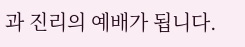과 진리의 예배가 됩니다.